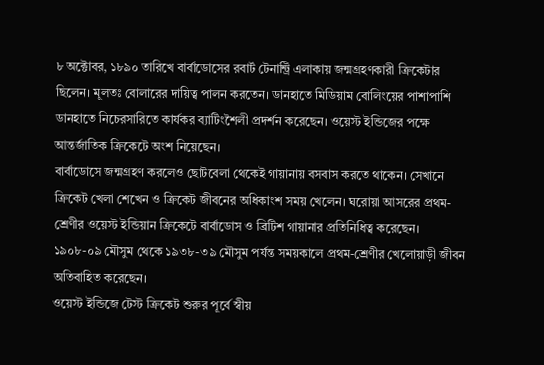৮ অক্টোবর, ১৮৯০ তারিখে বার্বাডোসের রবার্ট টেনান্ট্রি এলাকায় জন্মগ্রহণকারী ক্রিকেটার ছিলেন। মূলতঃ বোলারের দায়িত্ব পালন করতেন। ডানহাতে মিডিয়াম বোলিংয়ের পাশাপাশি ডানহাতে নিচেরসারিতে কার্যকর ব্যাটিংশৈলী প্রদর্শন করেছেন। ওয়েস্ট ইন্ডিজের পক্ষে আন্তর্জাতিক ক্রিকেটে অংশ নিয়েছেন।
বার্বাডোসে জন্মগ্রহণ করলেও ছোটবেলা থেকেই গায়ানায় বসবাস করতে থাকেন। সেখানে ক্রিকেট খেলা শেখেন ও ক্রিকেট জীবনের অধিকাংশ সময় খেলেন। ঘরোয়া আসরের প্রথম-শ্রেণীর ওয়েস্ট ইন্ডিয়ান ক্রিকেটে বার্বাডোস ও ব্রিটিশ গায়ানার প্রতিনিধিত্ব করেছেন। ১৯০৮-০৯ মৌসুম থেকে ১৯৩৮-৩৯ মৌসুম পর্যন্ত সময়কালে প্রথম-শ্রেণীর খেলোয়াড়ী জীবন অতিবাহিত করেছেন।
ওয়েস্ট ইন্ডিজে টেস্ট ক্রিকেট শুরুর পূর্বে স্বীয়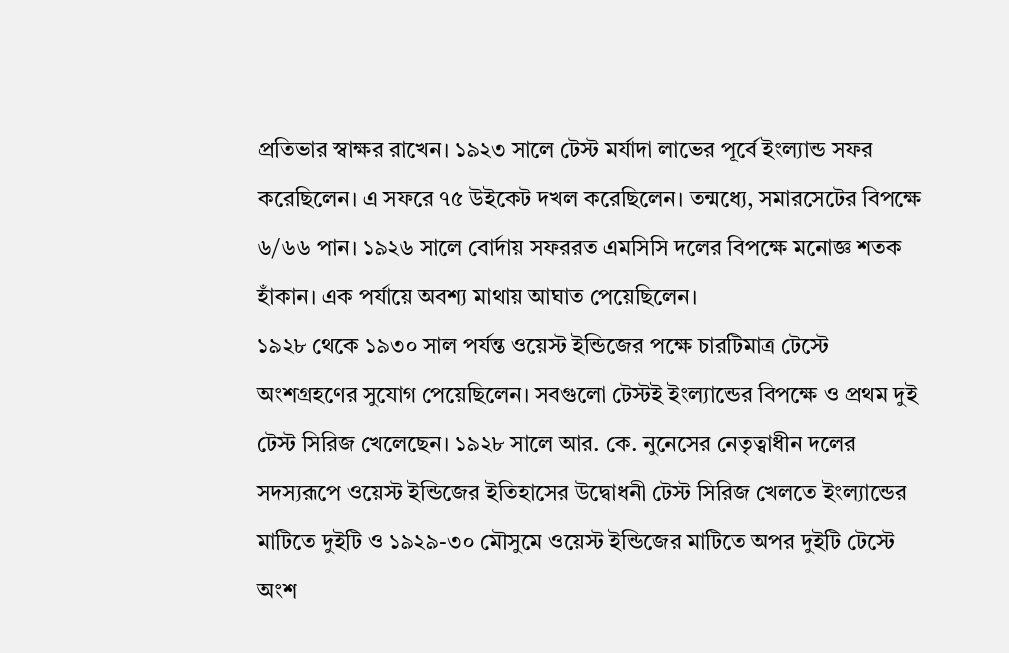প্রতিভার স্বাক্ষর রাখেন। ১৯২৩ সালে টেস্ট মর্যাদা লাভের পূর্বে ইংল্যান্ড সফর করেছিলেন। এ সফরে ৭৫ উইকেট দখল করেছিলেন। তন্মধ্যে, সমারসেটের বিপক্ষে ৬/৬৬ পান। ১৯২৬ সালে বোর্দায় সফররত এমসিসি দলের বিপক্ষে মনোজ্ঞ শতক হাঁকান। এক পর্যায়ে অবশ্য মাথায় আঘাত পেয়েছিলেন।
১৯২৮ থেকে ১৯৩০ সাল পর্যন্ত ওয়েস্ট ইন্ডিজের পক্ষে চারটিমাত্র টেস্টে অংশগ্রহণের সুযোগ পেয়েছিলেন। সবগুলো টেস্টই ইংল্যান্ডের বিপক্ষে ও প্রথম দুই টেস্ট সিরিজ খেলেছেন। ১৯২৮ সালে আর. কে. নুনেসের নেতৃত্বাধীন দলের সদস্যরূপে ওয়েস্ট ইন্ডিজের ইতিহাসের উদ্বোধনী টেস্ট সিরিজ খেলতে ইংল্যান্ডের মাটিতে দুইটি ও ১৯২৯-৩০ মৌসুমে ওয়েস্ট ইন্ডিজের মাটিতে অপর দুইটি টেস্টে অংশ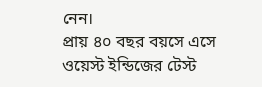নেন।
প্রায় ৪০ বছর বয়সে এসে ওয়েস্ট ইন্ডিজের টেস্ট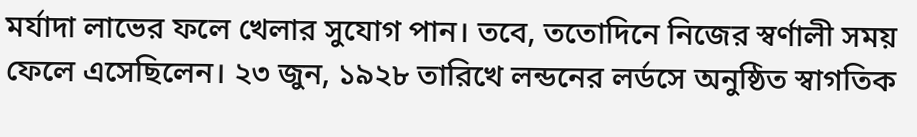মর্যাদা লাভের ফলে খেলার সুযোগ পান। তবে, ততোদিনে নিজের স্বর্ণালী সময় ফেলে এসেছিলেন। ২৩ জুন, ১৯২৮ তারিখে লন্ডনের লর্ডসে অনুষ্ঠিত স্বাগতিক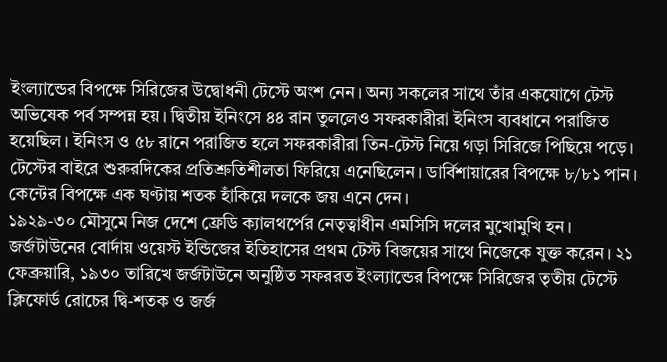ইংল্যান্ডের বিপক্ষে সিরিজের উদ্বোধনী টেস্টে অংশ নেন। অন্য সকলের সাথে তাঁর একযোগে টেস্ট অভিষেক পর্ব সম্পন্ন হয়। দ্বিতীয় ইনিংসে ৪৪ রান তুললেও সফরকারীরা ইনিংস ব্যবধানে পরাজিত হয়েছিল। ইনিংস ও ৫৮ রানে পরাজিত হলে সফরকারীরা তিন-টেস্ট নিয়ে গড়া সিরিজে পিছিয়ে পড়ে। টেস্টের বাইরে শুরুরদিকের প্রতিশ্রুতিশীলতা ফিরিয়ে এনেছিলেন। ডার্বিশায়ারের বিপক্ষে ৮/৮১ পান। কেন্টের বিপক্ষে এক ঘণ্টায় শতক হাঁকিয়ে দলকে জয় এনে দেন।
১৯২৯-৩০ মৌসুমে নিজ দেশে ফ্রেডি ক্যালথর্পের নেতৃত্বাধীন এমসিসি দলের মুখোমুখি হন। জর্জটাউনের বোর্দায় ওয়েস্ট ইন্ডিজের ইতিহাসের প্রথম টেস্ট বিজয়ের সাথে নিজেকে যুক্ত করেন। ২১ ফেব্রুয়ারি, ১৯৩০ তারিখে জর্জটাউনে অনুষ্ঠিত সফররত ইংল্যান্ডের বিপক্ষে সিরিজের তৃতীয় টেস্টে ক্লিফোর্ড রোচের দ্বি-শতক ও জর্জ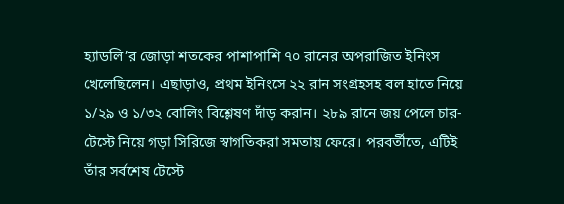হ্যাডলি’র জোড়া শতকের পাশাপাশি ৭০ রানের অপরাজিত ইনিংস খেলেছিলেন। এছাড়াও, প্রথম ইনিংসে ২২ রান সংগ্রহসহ বল হাতে নিয়ে ১/২৯ ও ১/৩২ বোলিং বিশ্লেষণ দাঁড় করান। ২৮৯ রানে জয় পেলে চার-টেস্টে নিয়ে গড়া সিরিজে স্বাগতিকরা সমতায় ফেরে। পরবর্তীতে, এটিই তাঁর সর্বশেষ টেস্টে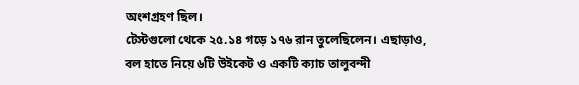অংশগ্রহণ ছিল।
টেস্টগুলো থেকে ২৫.১৪ গড়ে ১৭৬ রান তুলেছিলেন। এছাড়াও, বল হাতে নিয়ে ৬টি উইকেট ও একটি ক্যাচ তালুবন্দী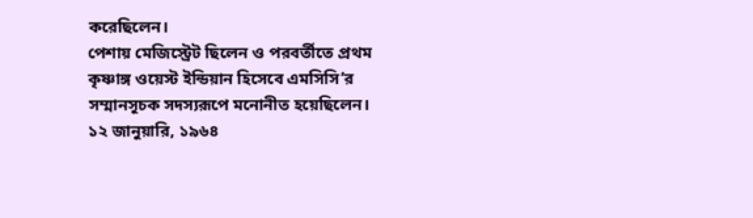করেছিলেন।
পেশায় মেজিস্ট্রেট ছিলেন ও পরবর্তীতে প্রথম কৃষ্ণাঙ্গ ওয়েস্ট ইন্ডিয়ান হিসেবে এমসিসি’র সম্মানসূচক সদস্যরূপে মনোনীত হয়েছিলেন। ১২ জানুয়ারি, ১৯৬৪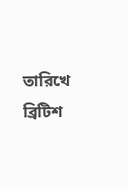তারিখে ব্রিটিশ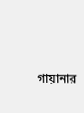গায়ানার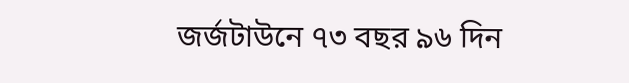জর্জটাউনে ৭৩ বছর ৯৬ দিন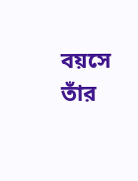বয়সে তাঁর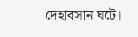দেহাবসান ঘটে।